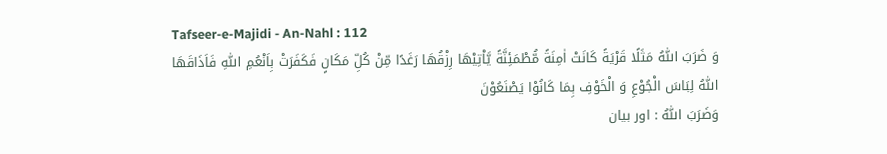Tafseer-e-Majidi - An-Nahl : 112
وَ ضَرَبَ اللّٰهُ مَثَلًا قَرْیَةً كَانَتْ اٰمِنَةً مُّطْمَئِنَّةً یَّاْتِیْهَا رِزْقُهَا رَغَدًا مِّنْ كُلِّ مَكَانٍ فَكَفَرَتْ بِاَنْعُمِ اللّٰهِ فَاَذَاقَهَا اللّٰهُ لِبَاسَ الْجُوْعِ وَ الْخَوْفِ بِمَا كَانُوْا یَصْنَعُوْنَ
وَضَرَبَ اللّٰهُ : اور بیان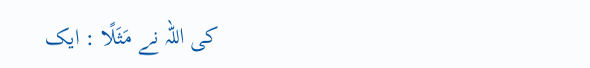کی اللہ نے مَثَلًا : ایک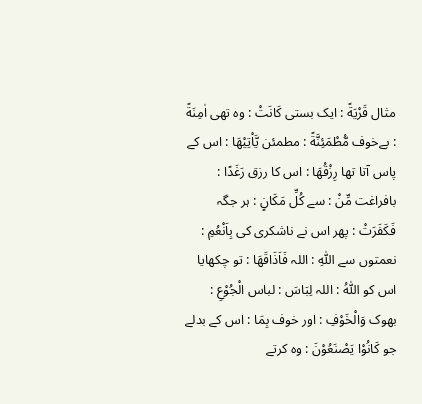مثال قَرْيَةً : ایک بستی كَانَتْ : وہ تھی اٰمِنَةً : بےخوف مُّطْمَئِنَّةً : مطمئن يَّاْتِيْهَا : اس کے پاس آتا تھا رِزْقُهَا : اس کا رزق رَغَدًا : بافراغت مِّنْ : سے كُلِّ مَكَانٍ : ہر جگہ فَكَفَرَتْ : پھر اس نے ناشکری کی بِاَنْعُمِ : نعمتوں سے اللّٰهِ : اللہ فَاَذَاقَهَا : تو چکھایا اس کو اللّٰهُ : اللہ لِبَاسَ : لباس الْجُوْعِ : بھوک وَالْخَوْفِ : اور خوف بِمَا : اس کے بدلے جو كَانُوْا يَصْنَعُوْنَ : وہ کرتے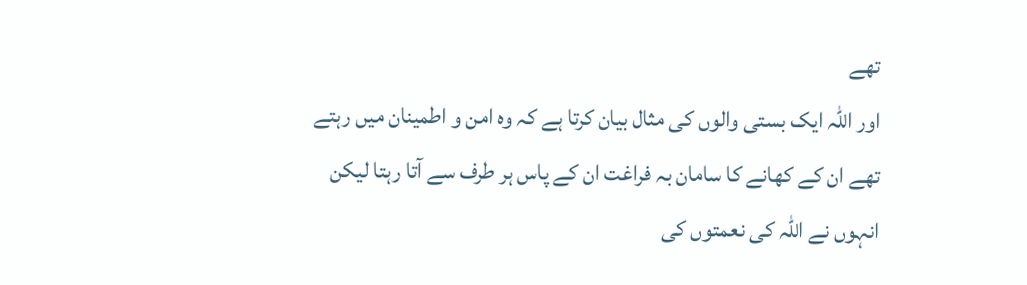تھے
اور اللہ ایک بستی والوں کی مثال بیان کرتا ہے کہ وہ امن و اطمینان میں رہتے تھے ان کے کھانے کا سامان بہ فراغت ان کے پاس ہر طرف سے آتا رہتا لیکن انہوں نے اللہ کی نعمتوں کی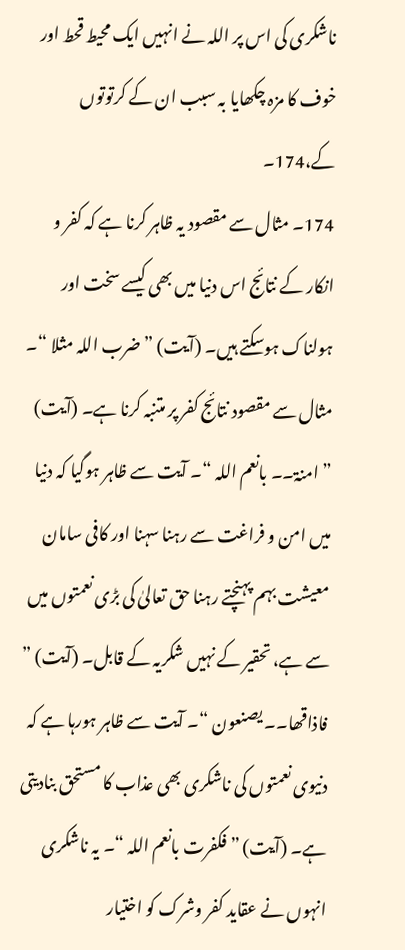ناشکری کی اس پر اللہ نے انہیں ایک محیط قحط اور خوف کا مزہ چکھایا بہ سبب ان کے کرتوتوں کے،174۔
174۔ مثال سے مقصود یہ ظاہر کرنا ہے کہ کفر و انکار کے نتائج اس دنیا میں بھی کیسے سخت اور ہولناک ہوسکتے ہیں۔ (آیت) ” ضرب اللہ مثلا “۔ مثال سے مقصود نتائج کفر پر متنبہ کرنا ہے۔ (آیت) ” امنۃ۔۔ بانعم اللہ “۔ آیت سے ظاہر ہوگیا کہ دنیا میں امن و فراغت سے رہنا سہنا اور کافی سامان معیشت بہم پہنچتے رہنا حق تعالیٰ کی بڑی نعمتوں میں سے ہے، تحقیر کے نہیں شکریہ کے قابل۔ (آیت) ” فاذاقھا۔۔ یصنعون “۔ آیت سے ظاہر ہورہا ہے کہ دنیوی نعمتوں کی ناشکری بھی عذاب کا مستحق بنادیتی ہے۔ (آیت) ” فکفرت بانعم اللہ “۔ یہ ناشکری انہوں نے عقاید کفر وشرک کو اختیار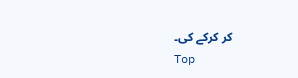کر کرکے کی۔
Top